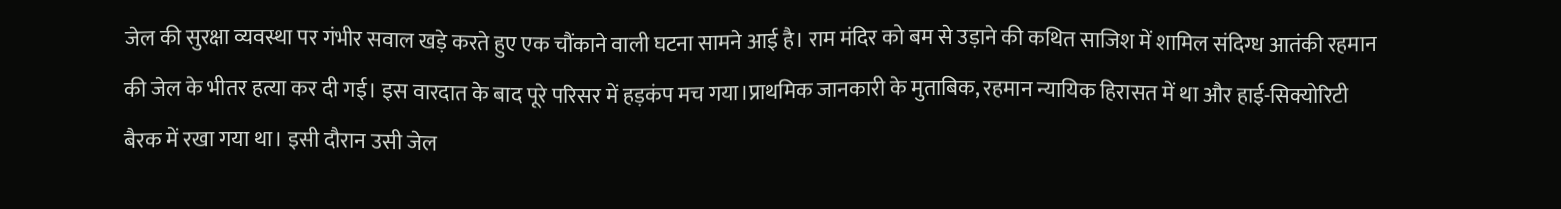जेल की सुरक्षा व्यवस्था पर गंभीर सवाल खड़े करते हुए एक चौंकाने वाली घटना सामने आई है। राम मंदिर को बम से उड़ाने की कथित साजिश में शामिल संदिग्ध आतंकी रहमान की जेल के भीतर हत्या कर दी गई। इस वारदात के बाद पूरे परिसर में हड़कंप मच गया।प्राथमिक जानकारी के मुताबिक, रहमान न्यायिक हिरासत में था और हाई-सिक्योरिटी बैरक में रखा गया था। इसी दौरान उसी जेल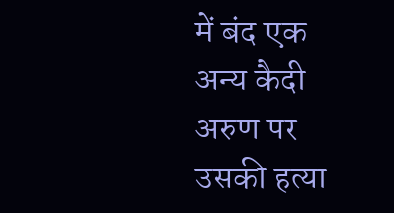में बंद एक अन्य कैदी अरुण पर उसकी हत्या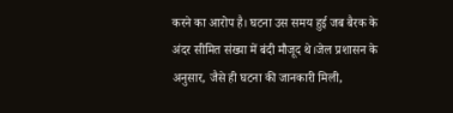करने का आरोप है। घटना उस समय हुई जब बैरक के अंदर सीमित संख्या में बंदी मौजूद थे।जेल प्रशासन के अनुसार, जैसे ही घटना की जानकारी मिली,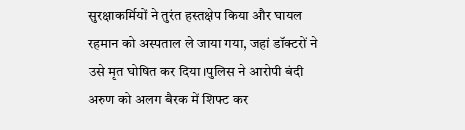सुरक्षाकर्मियों ने तुरंत हस्तक्षेप किया और घायल रहमान को अस्पताल ले जाया गया, जहां डॉक्टरों ने उसे मृत घोषित कर दिया।पुलिस ने आरोपी बंदी अरुण को अलग बैरक में शिफ्ट कर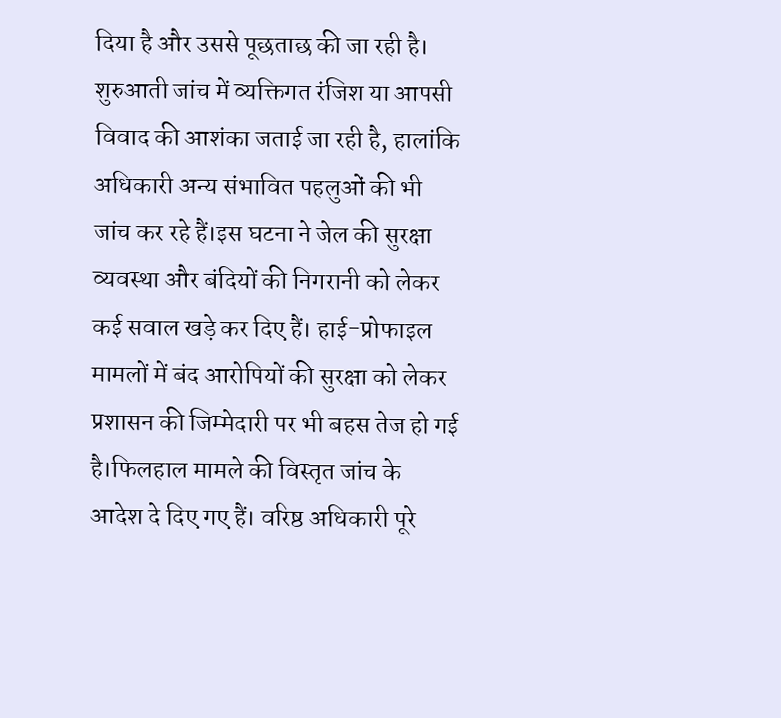दिया है और उससे पूछताछ की जा रही है। शुरुआती जांच में व्यक्तिगत रंजिश या आपसी विवाद की आशंका जताई जा रही है, हालांकि अधिकारी अन्य संभावित पहलुओं की भी जांच कर रहे हैं।इस घटना ने जेल की सुरक्षा व्यवस्था और बंदियों की निगरानी को लेकर कई सवाल खड़े कर दिए हैं। हाई-प्रोफाइल मामलों में बंद आरोपियों की सुरक्षा को लेकर प्रशासन की जिम्मेदारी पर भी बहस तेज हो गई है।फिलहाल मामले की विस्तृत जांच के आदेश दे दिए गए हैं। वरिष्ठ अधिकारी पूरे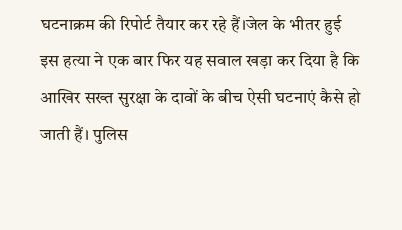घटनाक्रम की रिपोर्ट तैयार कर रहे हैं।जेल के भीतर हुई इस हत्या ने एक बार फिर यह सवाल खड़ा कर दिया है कि आखिर सख्त सुरक्षा के दावों के बीच ऐसी घटनाएं कैसे हो जाती हैं। पुलिस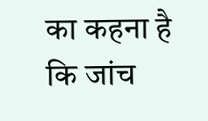का कहना है कि जांच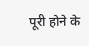पूरी होने के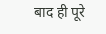बाद ही पूरे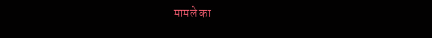मामले का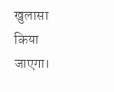खुलासा किया जाएगा।